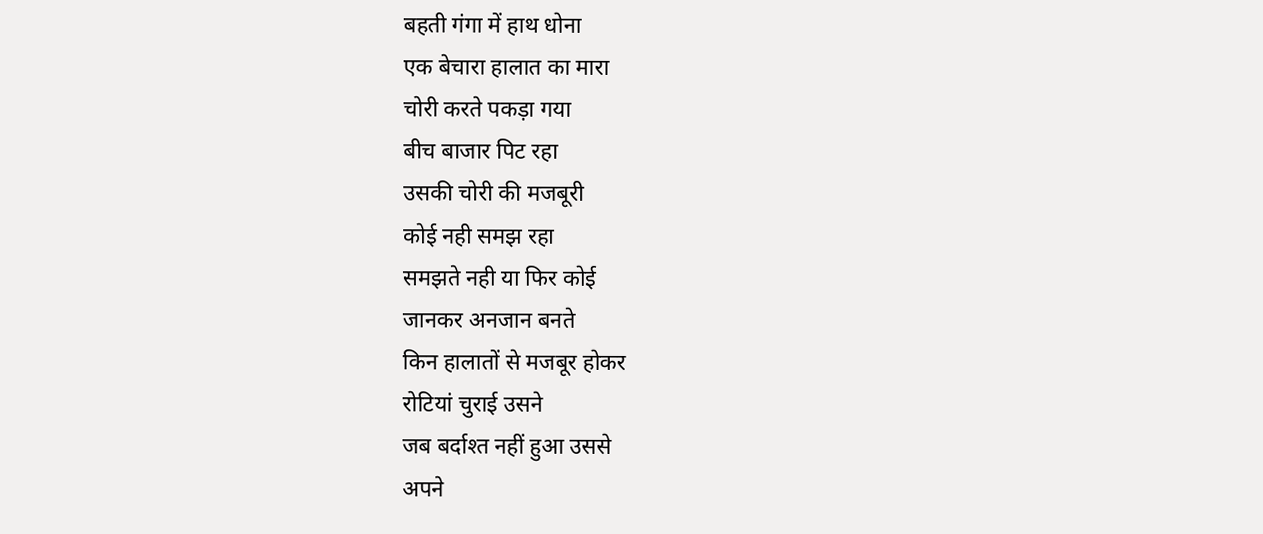बहती गंगा में हाथ धोना
एक बेचारा हालात का मारा
चोरी करते पकड़ा गया
बीच बाजार पिट रहा
उसकी चोरी की मजबूरी
कोई नही समझ रहा
समझते नही या फिर कोई
जानकर अनजान बनते
किन हालातों से मजबूर होकर
रोटियां चुराई उसने
जब बर्दाश्त नहीं हुआ उससे
अपने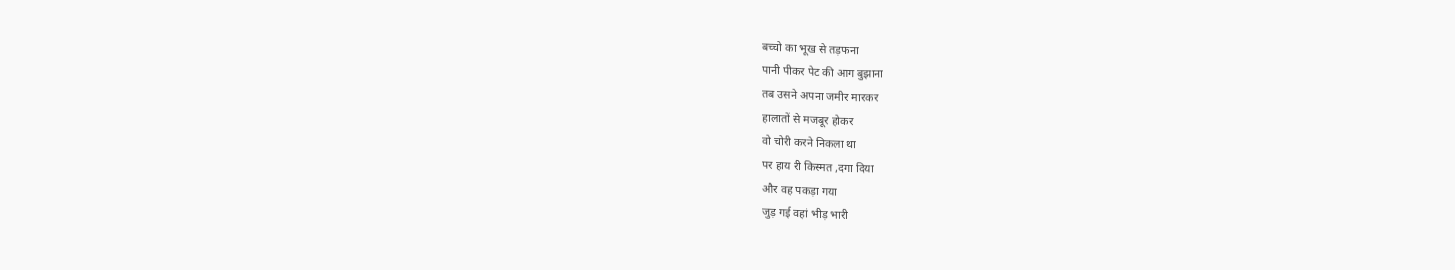बच्चो का भूख से तड़फना
पानी पीकर पेट की आग बुझाना
तब उसने अपना जमीर मारकर
हालातों से मजबूर होकर
वो चोरी करने निकला था
पर हाय री किस्मत ,दगा दिया
और वह पकड़ा गया
जुड़ गई वहां भीड़ भारी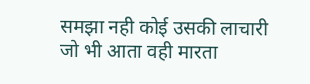समझा नही कोई उसकी लाचारी
जो भी आता वही मारता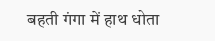बहती गंगा में हाथ धोता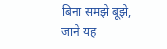बिना समझे बूझे, जाने यह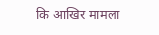कि आखिर मामला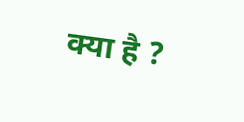क्या है ?